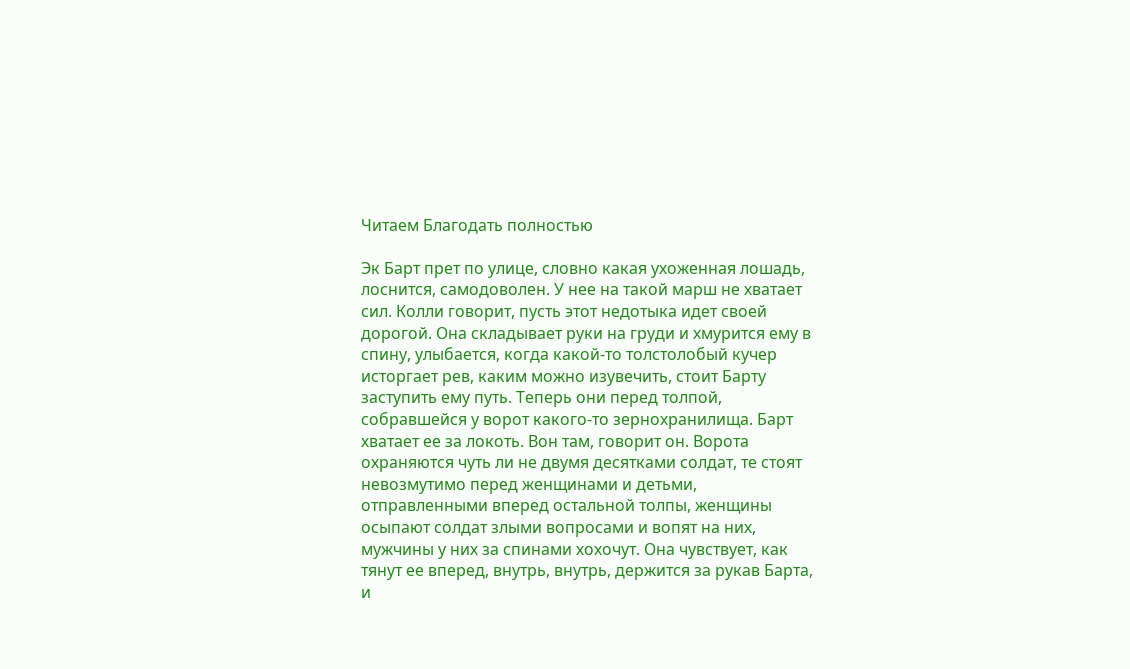Читаем Благодать полностью

Эк Барт прет по улице, словно какая ухоженная лошадь, лоснится, самодоволен. У нее на такой марш не хватает сил. Колли говорит, пусть этот недотыка идет своей дорогой. Она складывает руки на груди и хмурится ему в спину, улыбается, когда какой-то толстолобый кучер исторгает рев, каким можно изувечить, стоит Барту заступить ему путь. Теперь они перед толпой, собравшейся у ворот какого-то зернохранилища. Барт хватает ее за локоть. Вон там, говорит он. Ворота охраняются чуть ли не двумя десятками солдат, те стоят невозмутимо перед женщинами и детьми, отправленными вперед остальной толпы, женщины осыпают солдат злыми вопросами и вопят на них, мужчины у них за спинами хохочут. Она чувствует, как тянут ее вперед, внутрь, внутрь, держится за рукав Барта, и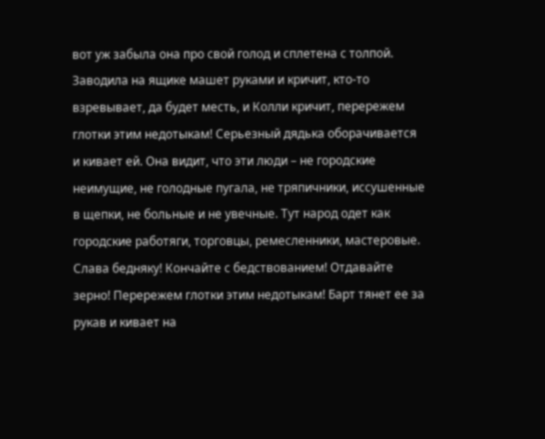вот уж забыла она про свой голод и сплетена с толпой. Заводила на ящике машет руками и кричит, кто-то взревывает, да будет месть, и Колли кричит, перережем глотки этим недотыкам! Серьезный дядька оборачивается и кивает ей. Она видит, что эти люди – не городские неимущие, не голодные пугала, не тряпичники, иссушенные в щепки, не больные и не увечные. Тут народ одет как городские работяги, торговцы, ремесленники, мастеровые. Слава бедняку! Кончайте с бедствованием! Отдавайте зерно! Перережем глотки этим недотыкам! Барт тянет ее за рукав и кивает на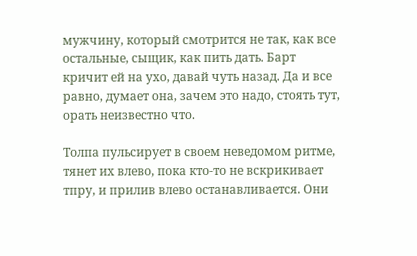мужчину, который смотрится не так, как все остальные, сыщик, как пить дать. Барт кричит ей на ухо, давай чуть назад. Да и все равно, думает она, зачем это надо, стоять тут, орать неизвестно что.

Толпа пульсирует в своем неведомом ритме, тянет их влево, пока кто-то не вскрикивает тпру, и прилив влево останавливается. Они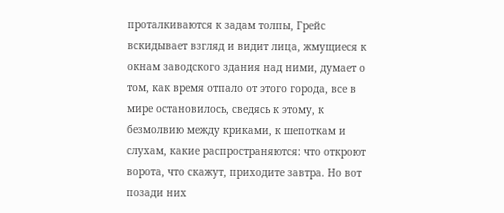проталкиваются к задам толпы, Грейс вскидывает взгляд и видит лица, жмущиеся к окнам заводского здания над ними, думает о том, как время отпало от этого города, все в мире остановилось, сведясь к этому, к безмолвию между криками, к шепоткам и слухам, какие распространяются: что откроют ворота, что скажут, приходите завтра. Но вот позади них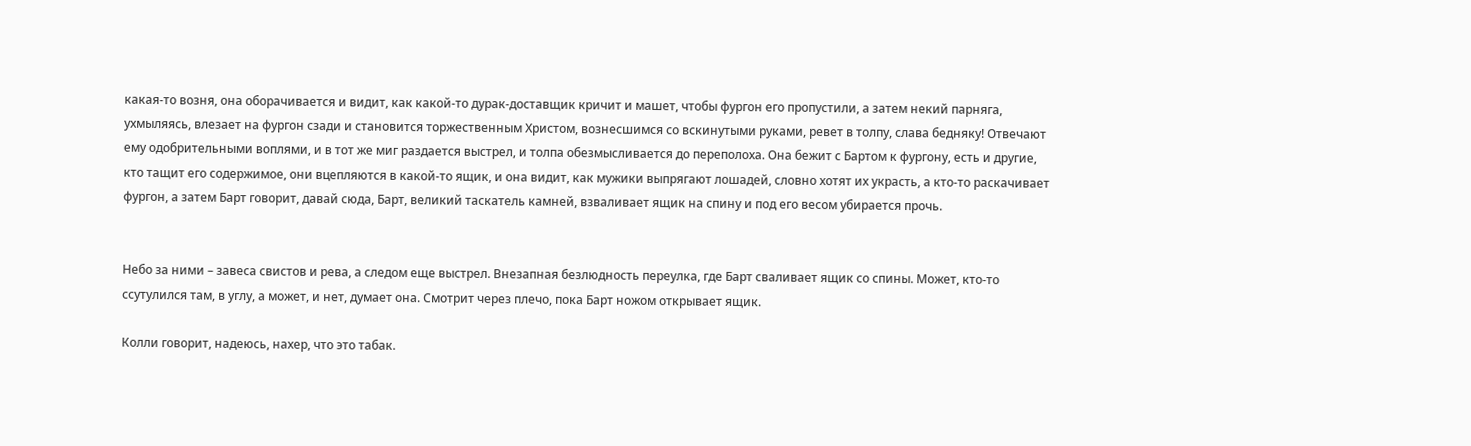какая-то возня, она оборачивается и видит, как какой-то дурак-доставщик кричит и машет, чтобы фургон его пропустили, а затем некий парняга, ухмыляясь, влезает на фургон сзади и становится торжественным Христом, вознесшимся со вскинутыми руками, ревет в толпу, слава бедняку! Отвечают ему одобрительными воплями, и в тот же миг раздается выстрел, и толпа обезмысливается до переполоха. Она бежит с Бартом к фургону, есть и другие, кто тащит его содержимое, они вцепляются в какой-то ящик, и она видит, как мужики выпрягают лошадей, словно хотят их украсть, а кто-то раскачивает фургон, а затем Барт говорит, давай сюда, Барт, великий таскатель камней, взваливает ящик на спину и под его весом убирается прочь.


Небо за ними – завеса свистов и рева, а следом еще выстрел. Внезапная безлюдность переулка, где Барт сваливает ящик со спины. Может, кто-то ссутулился там, в углу, а может, и нет, думает она. Смотрит через плечо, пока Барт ножом открывает ящик.

Колли говорит, надеюсь, нахер, что это табак.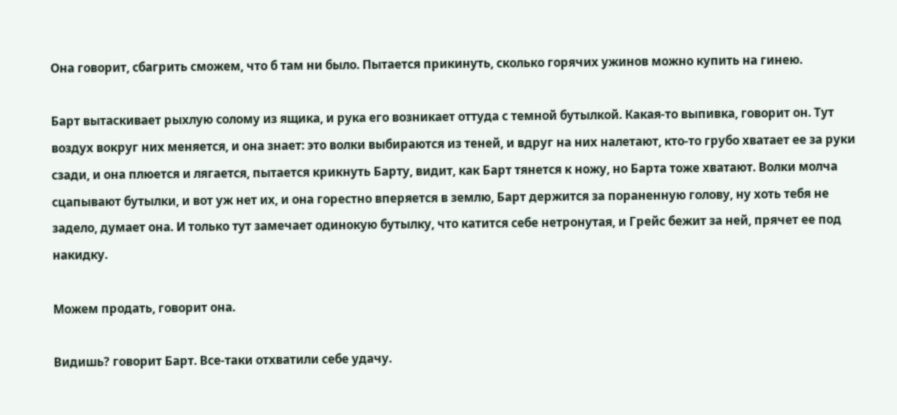Она говорит, сбагрить сможем, что б там ни было. Пытается прикинуть, сколько горячих ужинов можно купить на гинею.

Барт вытаскивает рыхлую солому из ящика, и рука его возникает оттуда с темной бутылкой. Какая-то выпивка, говорит он. Тут воздух вокруг них меняется, и она знает: это волки выбираются из теней, и вдруг на них налетают, кто-то грубо хватает ее за руки сзади, и она плюется и лягается, пытается крикнуть Барту, видит, как Барт тянется к ножу, но Барта тоже хватают. Волки молча сцапывают бутылки, и вот уж нет их, и она горестно вперяется в землю, Барт держится за пораненную голову, ну хоть тебя не задело, думает она. И только тут замечает одинокую бутылку, что катится себе нетронутая, и Грейс бежит за ней, прячет ее под накидку.

Можем продать, говорит она.

Видишь? говорит Барт. Все-таки отхватили себе удачу.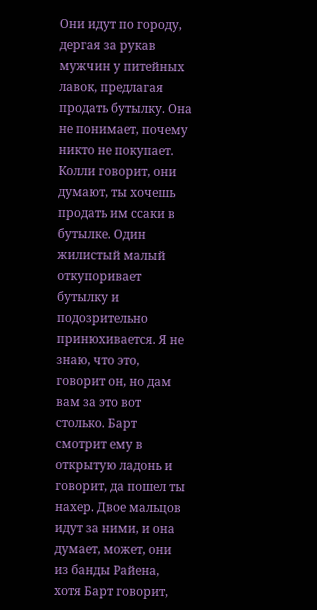Они идут по городу, дергая за рукав мужчин у питейных лавок, предлагая продать бутылку. Она не понимает, почему никто не покупает. Колли говорит, они думают, ты хочешь продать им ссаки в бутылке. Один жилистый малый откупоривает бутылку и подозрительно принюхивается. Я не знаю, что это, говорит он, но дам вам за это вот столько. Барт смотрит ему в открытую ладонь и говорит, да пошел ты нахер. Двое мальцов идут за ними, и она думает, может, они из банды Райена, хотя Барт говорит,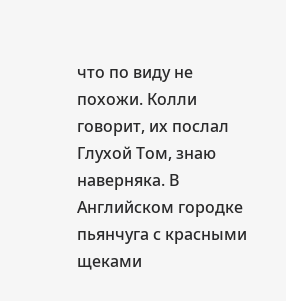что по виду не похожи. Колли говорит, их послал Глухой Том, знаю наверняка. В Английском городке пьянчуга с красными щеками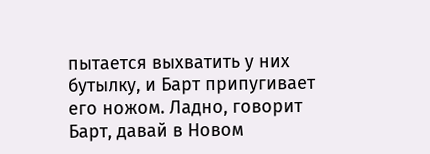пытается выхватить у них бутылку, и Барт припугивает его ножом. Ладно, говорит Барт, давай в Новом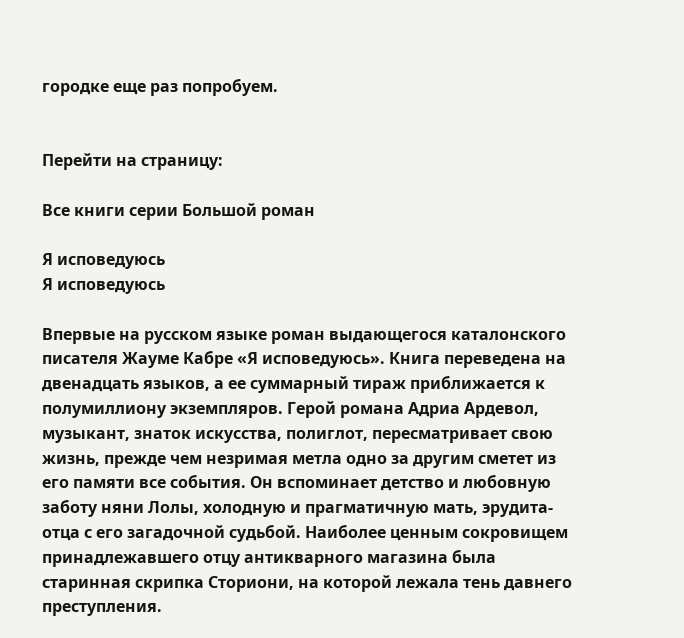городке еще раз попробуем.


Перейти на страницу:

Все книги серии Большой роман

Я исповедуюсь
Я исповедуюсь

Впервые на русском языке роман выдающегося каталонского писателя Жауме Кабре «Я исповедуюсь». Книга переведена на двенадцать языков, а ее суммарный тираж приближается к полумиллиону экземпляров. Герой романа Адриа Ардевол, музыкант, знаток искусства, полиглот, пересматривает свою жизнь, прежде чем незримая метла одно за другим сметет из его памяти все события. Он вспоминает детство и любовную заботу няни Лолы, холодную и прагматичную мать, эрудита-отца с его загадочной судьбой. Наиболее ценным сокровищем принадлежавшего отцу антикварного магазина была старинная скрипка Сториони, на которой лежала тень давнего преступления.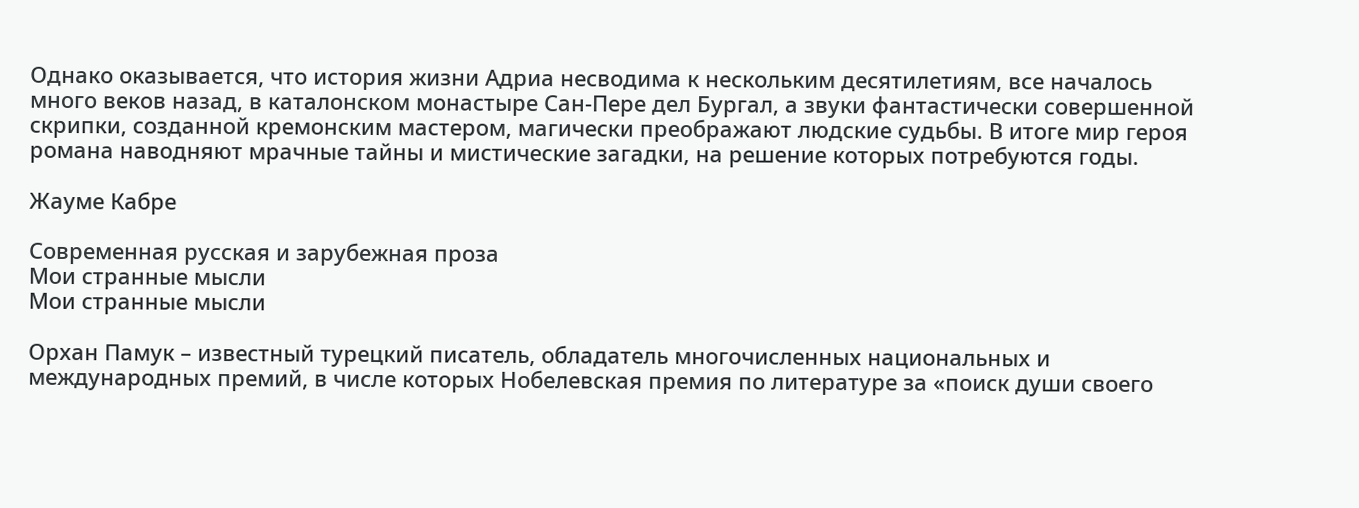Однако оказывается, что история жизни Адриа несводима к нескольким десятилетиям, все началось много веков назад, в каталонском монастыре Сан-Пере дел Бургал, а звуки фантастически совершенной скрипки, созданной кремонским мастером, магически преображают людские судьбы. В итоге мир героя романа наводняют мрачные тайны и мистические загадки, на решение которых потребуются годы.

Жауме Кабре

Современная русская и зарубежная проза
Мои странные мысли
Мои странные мысли

Орхан Памук – известный турецкий писатель, обладатель многочисленных национальных и международных премий, в числе которых Нобелевская премия по литературе за «поиск души своего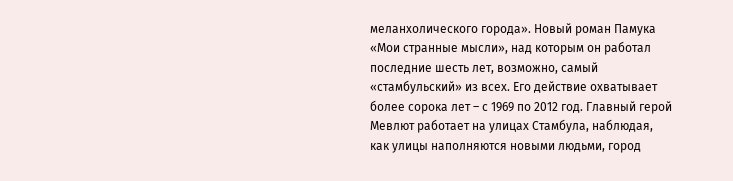меланхолического города». Новый роман Памука «Мои странные мысли», над которым он работал последние шесть лет, возможно, самый «стамбульский» из всех. Его действие охватывает более сорока лет – с 1969 по 2012 год. Главный герой Мевлют работает на улицах Стамбула, наблюдая, как улицы наполняются новыми людьми, город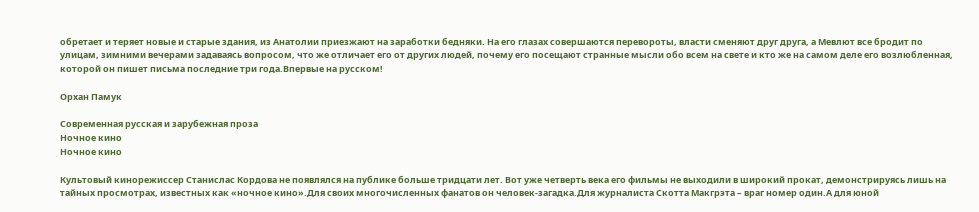обретает и теряет новые и старые здания, из Анатолии приезжают на заработки бедняки. На его глазах совершаются перевороты, власти сменяют друг друга, а Мевлют все бродит по улицам, зимними вечерами задаваясь вопросом, что же отличает его от других людей, почему его посещают странные мысли обо всем на свете и кто же на самом деле его возлюбленная, которой он пишет письма последние три года.Впервые на русском!

Орхан Памук

Современная русская и зарубежная проза
Ночное кино
Ночное кино

Культовый кинорежиссер Станислас Кордова не появлялся на публике больше тридцати лет. Вот уже четверть века его фильмы не выходили в широкий прокат, демонстрируясь лишь на тайных просмотрах, известных как «ночное кино».Для своих многочисленных фанатов он человек-загадка.Для журналиста Скотта Макгрэта – враг номер один.А для юной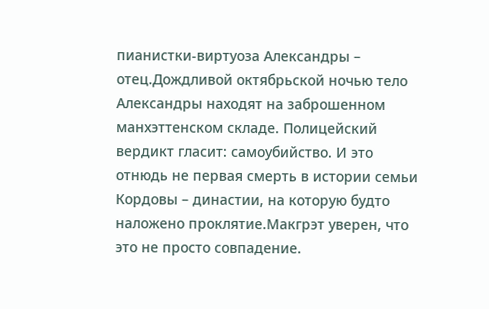пианистки-виртуоза Александры – отец.Дождливой октябрьской ночью тело Александры находят на заброшенном манхэттенском складе. Полицейский вердикт гласит: самоубийство. И это отнюдь не первая смерть в истории семьи Кордовы – династии, на которую будто наложено проклятие.Макгрэт уверен, что это не просто совпадение.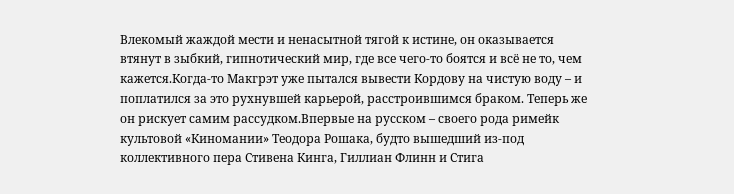Влекомый жаждой мести и ненасытной тягой к истине, он оказывается втянут в зыбкий, гипнотический мир, где все чего-то боятся и всё не то, чем кажется.Когда-то Макгрэт уже пытался вывести Кордову на чистую воду – и поплатился за это рухнувшей карьерой, расстроившимся браком. Теперь же он рискует самим рассудком.Впервые на русском – своего рода римейк культовой «Киномании» Теодора Рошака, будто вышедший из-под коллективного пера Стивена Кинга, Гиллиан Флинн и Стига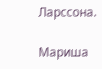Ларссона.

Мариша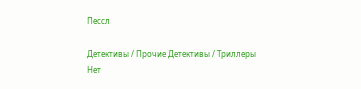Пессл

Детективы / Прочие Детективы / Триллеры
Нет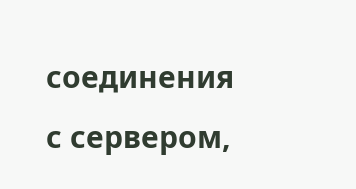соединения с сервером,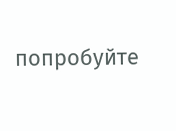попробуйте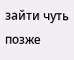зайти чуть позже